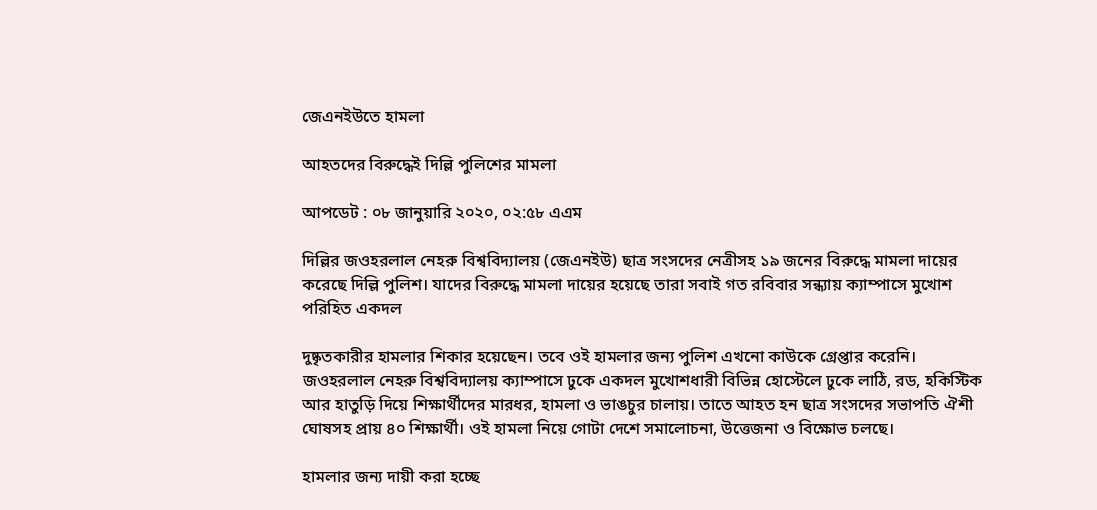জেএনইউতে হামলা

আহতদের বিরুদ্ধেই দিল্লি পুলিশের মামলা

আপডেট : ০৮ জানুয়ারি ২০২০, ০২:৫৮ এএম

দিল্লির জওহরলাল নেহরু বিশ্ববিদ্যালয় (জেএনইউ) ছাত্র সংসদের নেত্রীসহ ১৯ জনের বিরুদ্ধে মামলা দায়ের করেছে দিল্লি পুলিশ। যাদের বিরুদ্ধে মামলা দায়ের হয়েছে তারা সবাই গত রবিবার সন্ধ্যায় ক্যাম্পাসে মুখোশ পরিহিত একদল

দুষ্কৃতকারীর হামলার শিকার হয়েছেন। তবে ওই হামলার জন্য পুলিশ এখনো কাউকে গ্রেপ্তার করেনি। জওহরলাল নেহরু বিশ্ববিদ্যালয় ক্যাম্পাসে ঢুকে একদল মুখোশধারী বিভিন্ন হোস্টেলে ঢুকে লাঠি, রড, হকিস্টিক আর হাতুড়ি দিয়ে শিক্ষার্থীদের মারধর, হামলা ও ভাঙচুর চালায়। তাতে আহত হন ছাত্র সংসদের সভাপতি ঐশী ঘোষসহ প্রায় ৪০ শিক্ষার্থী। ওই হামলা নিয়ে গোটা দেশে সমালোচনা, উত্তেজনা ও বিক্ষোভ চলছে।

হামলার জন্য দায়ী করা হচ্ছে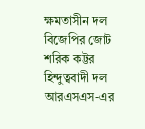ক্ষমতাসীন দল বিজেপির জোট শরিক কট্টর হিন্দুত্ববাদী দল আরএসএস-এর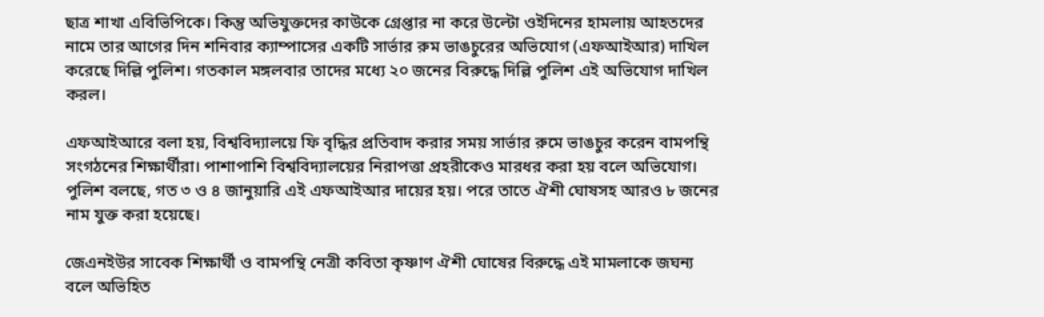ছাত্র শাখা এবিভিপিকে। কিন্তু অভিযুক্তদের কাউকে গ্রেপ্তার না করে উল্টো ওইদিনের হামলায় আহতদের নামে তার আগের দিন শনিবার ক্যাম্পাসের একটি সার্ভার রুম ভাঙচুরের অভিযোগ (এফআইআর) দাখিল করেছে দিল্লি পুলিশ। গতকাল মঙ্গলবার তাদের মধ্যে ২০ জনের বিরুদ্ধে দিল্লি পুলিশ এই অভিযোগ দাখিল করল।

এফআইআরে বলা হয়, বিশ্ববিদ্যালয়ে ফি বৃদ্ধির প্রতিবাদ করার সময় সার্ভার রুমে ভাঙচুর করেন বামপন্থি সংগঠনের শিক্ষার্থীরা। পাশাপাশি বিশ্ববিদ্যালয়ের নিরাপত্তা প্রহরীকেও মারধর করা হয় বলে অভিযোগ। পুলিশ বলছে, গত ৩ ও ৪ জানুয়ারি এই এফআইআর দায়ের হয়। পরে তাতে ঐশী ঘোষসহ আরও ৮ জনের নাম যুক্ত করা হয়েছে।

জেএনইউর সাবেক শিক্ষার্থী ও বামপন্থি নেত্রী কবিতা কৃষ্ণাণ ঐশী ঘোষের বিরুদ্ধে এই মামলাকে জঘন্য বলে অভিহিত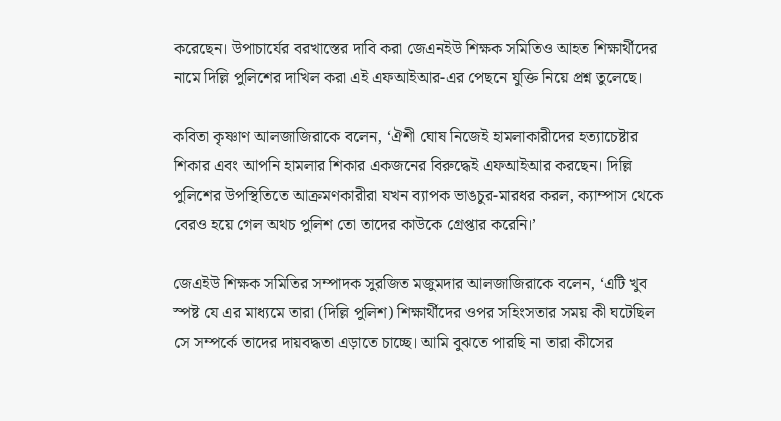করেছেন। উপাচার্যের বরখাস্তের দাবি করা জেএনইউ শিক্ষক সমিতিও আহত শিক্ষার্থীদের নামে দিল্লি পুলিশের দাখিল করা এই এফআইআর-এর পেছনে যুক্তি নিয়ে প্রশ্ন তুলেছে।

কবিতা কৃষ্ণাণ আলজাজিরাকে বলেন, ‘ঐশী ঘোষ নিজেই হামলাকারীদের হত্যাচেষ্টার শিকার এবং আপনি হামলার শিকার একজনের বিরুদ্ধেই এফআইআর করছেন। দিল্লি পুলিশের উপস্থিতিতে আক্রমণকারীরা যখন ব্যাপক ভাঙচুর-মারধর করল, ক্যাম্পাস থেকে বেরও হয়ে গেল অথচ পুলিশ তো তাদের কাউকে গ্রেপ্তার করেনি।’

জেএইউ শিক্ষক সমিতির সম্পাদক সুরজিত মজুমদার আলজাজিরাকে বলেন, ‘এটি খুব স্পষ্ট যে এর মাধ্যমে তারা (দিল্লি পুলিশ) শিক্ষার্থীদের ওপর সহিংসতার সময় কী ঘটেছিল সে সম্পর্কে তাদের দায়বদ্ধতা এড়াতে চাচ্ছে। আমি বুঝতে পারছি না তারা কীসের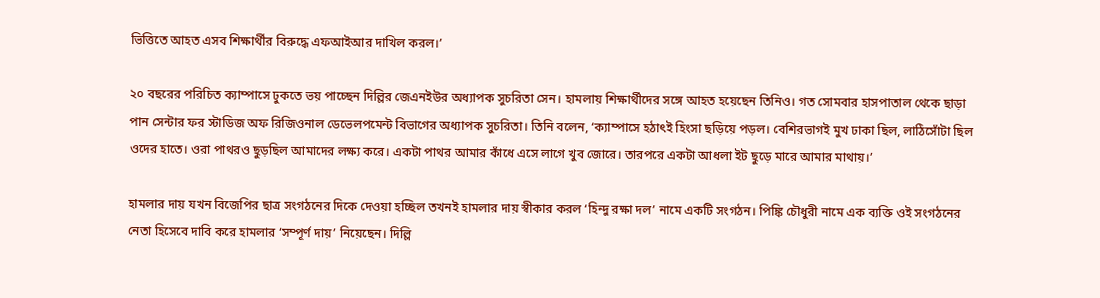ভিত্তিতে আহত এসব শিক্ষার্থীর বিরুদ্ধে এফআইআর দাখিল করল।’

২০ বছরের পরিচিত ক্যাম্পাসে ঢুকতে ভয় পাচ্ছেন দিল্লির জেএনইউর অধ্যাপক সুচরিতা সেন। হামলায় শিক্ষার্থীদের সঙ্গে আহত হয়েছেন তিনিও। গত সোমবার হাসপাতাল থেকে ছাড়া পান সেন্টার ফর স্টাডিজ অফ রিজিওনাল ডেভেলপমেন্ট বিভাগের অধ্যাপক সুচরিতা। তিনি বলেন, ‘ক্যাম্পাসে হঠাৎই হিংসা ছড়িয়ে পড়ল। বেশিরভাগই মুখ ঢাকা ছিল, লাঠিসোঁটা ছিল ওদের হাতে। ওরা পাথরও ছুড়ছিল আমাদের লক্ষ্য করে। একটা পাথর আমার কাঁধে এসে লাগে খুব জোরে। তারপরে একটা আধলা ইট ছুড়ে মারে আমার মাথায়।’

হামলার দায় যখন বিজেপির ছাত্র সংগঠনের দিকে দেওয়া হচ্ছিল তখনই হামলার দায় স্বীকার করল ‘হিন্দু রক্ষা দল’ নামে একটি সংগঠন। পিঙ্কি চৌধুরী নামে এক ব্যক্তি ওই সংগঠনের নেতা হিসেবে দাবি করে হামলার ‘সম্পূর্ণ দায়’ নিয়েছেন। দিল্লি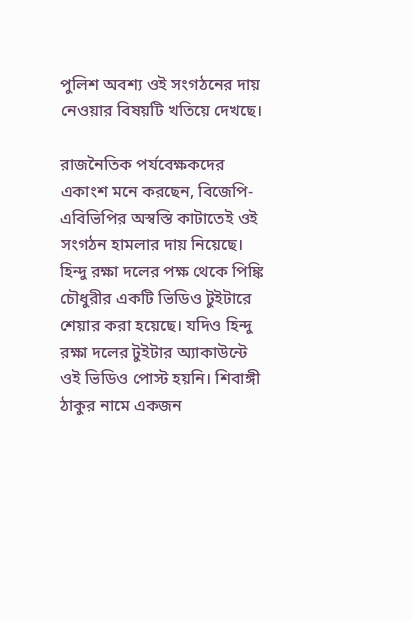পুলিশ অবশ্য ওই সংগঠনের দায় নেওয়ার বিষয়টি খতিয়ে দেখছে।

রাজনৈতিক পর্যবেক্ষকদের একাংশ মনে করছেন, বিজেপি-এবিভিপির অস্বস্তি কাটাতেই ওই সংগঠন হামলার দায় নিয়েছে। হিন্দু রক্ষা দলের পক্ষ থেকে পিঙ্কি চৌধুরীর একটি ভিডিও টুইটারে শেয়ার করা হয়েছে। যদিও হিন্দু রক্ষা দলের টুইটার অ্যাকাউন্টে ওই ভিডিও পোস্ট হয়নি। শিবাঙ্গী ঠাকুর নামে একজন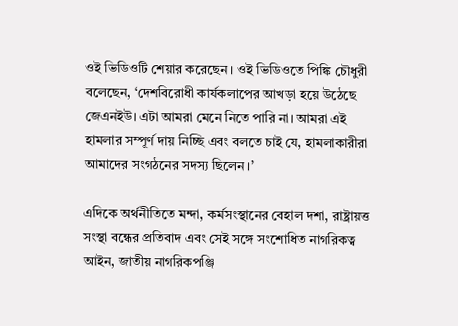ওই ভিডিওটি শেয়ার করেছেন। ওই ভিডিওতে পিঙ্কি চৌধুরী বলেছেন, ‘দেশবিরোধী কার্যকলাপের আখড়া হয়ে উঠেছে জেএনইউ। এটা আমরা মেনে নিতে পারি না। আমরা এই হামলার সম্পূর্ণ দায় নিচ্ছি এবং বলতে চাই যে, হামলাকারীরা আমাদের সংগঠনের সদস্য ছিলেন।’

এদিকে অর্থনীতিতে মন্দা, কর্মসংস্থানের বেহাল দশা, রাষ্ট্রায়ত্ত সংস্থা বন্ধের প্রতিবাদ এবং সেই সঙ্গে সংশোধিত নাগরিকত্ব আইন, জাতীয় নাগরিকপঞ্জি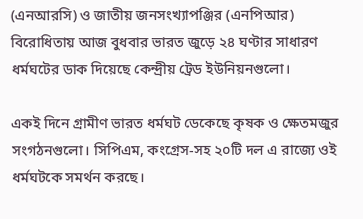(এনআরসি) ও জাতীয় জনসংখ্যাপঞ্জির (এনপিআর) বিরোধিতায় আজ বুধবার ভারত জুড়ে ২৪ ঘণ্টার সাধারণ ধর্মঘটের ডাক দিয়েছে কেন্দ্রীয় ট্রেড ইউনিয়নগুলো।

একই দিনে গ্রামীণ ভারত ধর্মঘট ডেকেছে কৃষক ও ক্ষেতমজুর সংগঠনগুলো। সিপিএম, কংগ্রেস-সহ ২০টি দল এ রাজ্যে ওই ধর্মঘটকে সমর্থন করছে।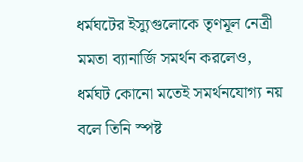ধর্মঘটের ইস্যুগুলোকে তৃণমূল নেত্রী মমতা ব্যানার্জি সমর্থন করলেও, ধর্মঘট কোনো মতেই সমর্থনযোগ্য নয় বলে তিনি স্পষ্ট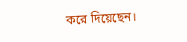করে দিয়েছেন।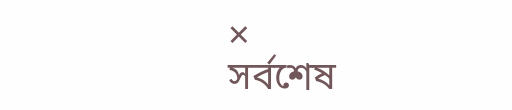×
সর্বশেষ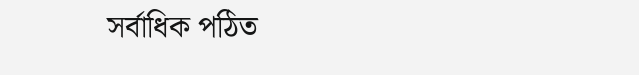সর্বাধিক পঠিত